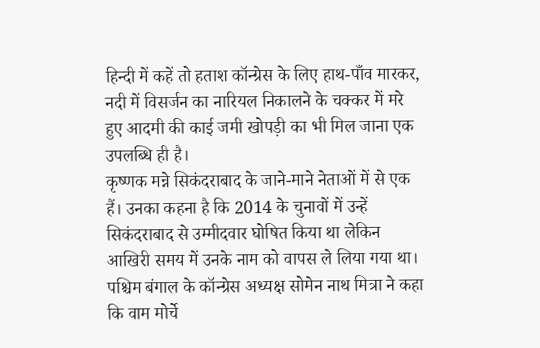हिन्दी में कहें तो हताश कॉन्ग्रेस के लिए हाथ-पाँव मारकर, नदी में विसर्जन का नारियल निकालने के चक्कर में मरे हुए आदमी की काई जमी खोपड़ी का भी मिल जाना एक उपलब्धि ही है।
कृष्णक मन्ने सिकंदराबाद के जाने-माने नेताओं में से एक हैं। उनका कहना है कि 2014 के चुनावों में उन्हें सिकंदराबाद से उम्मीदवार घोषित किया था लेकिन आखिरी समय में उनके नाम को वापस ले लिया गया था।
पश्चिम बंगाल के कॉन्ग्रेस अध्यक्ष सोमेन नाथ मित्रा ने कहा कि वाम मोर्चे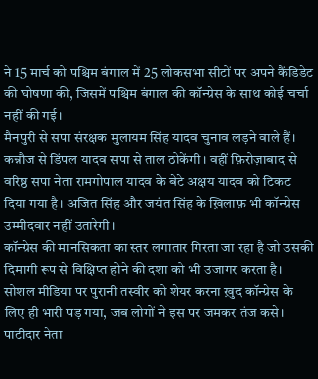ने 15 मार्च को पश्चिम बंगाल में 25 लोकसभा सीटों पर अपने कैंडिडेट की घोषणा की, जिसमें पश्चिम बंगाल की कॉन्ग्रेस के साथ कोई चर्चा नहीं की गई।
मैनपुरी से सपा संरक्षक मुलायम सिंह यादव चुनाव लड़ने वाले हैं। कन्नौज से डिंपल यादव सपा से ताल ठोकेंगी। वहीं फ़िरोज़ाबाद से वरिष्ठ सपा नेता रामगोपाल यादव के बेटे अक्षय यादव को टिकट दिया गया है। अजित सिंह और जयंत सिंह के ख़िलाफ़ भी कॉन्ग्रेस उम्मीदवार नहीं उतारेगी।
कॉन्ग्रेस की मानसिकता का स्तर लगातार गिरता जा रहा है जो उसकी दिमागी रूप से विक्षिप्त होने की दशा को भी उजागर करता है। सोशल मीडिया पर पुरानी तस्वीर को शेयर करना ख़ुद कॉन्ग्रेस के लिए ही भारी पड़ गया, जब लोगों ने इस पर जमकर तंज कसे।
पाटीदार नेता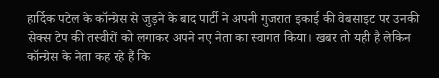हार्दिक पटेल के कॉन्ग्रेस से जुड़ने के बाद पार्टी ने अपनी गुजरात इकाई की वेबसाइट पर उनकी सेक्स टेप की तस्वीरों को लगाकर अपने नए नेता का स्वागत किया। खबर तो यही है लेकिन कॉन्ग्रेस के नेता कह रहे हैं कि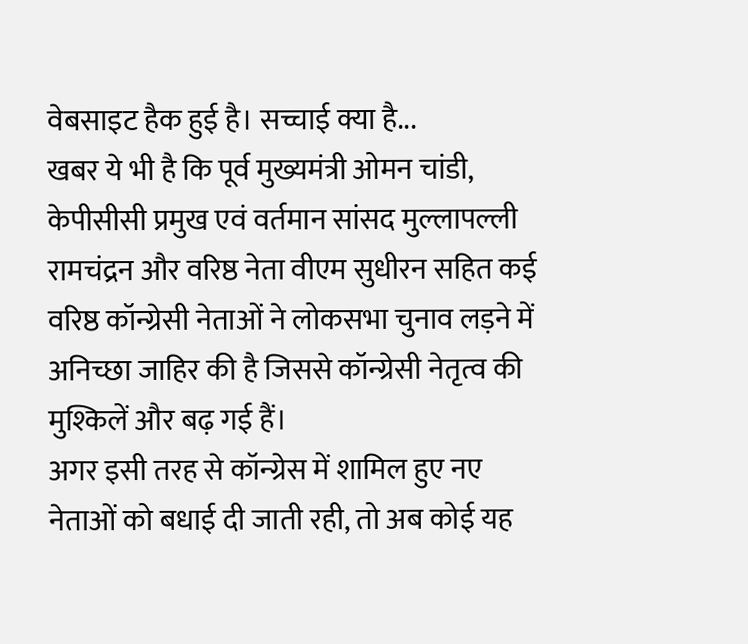वेबसाइट हैक हुई है। सच्चाई क्या है...
खबर ये भी है कि पूर्व मुख्यमंत्री ओमन चांडी, केपीसीसी प्रमुख एवं वर्तमान सांसद मुल्लापल्ली रामचंद्रन और वरिष्ठ नेता वीएम सुधीरन सहित कई वरिष्ठ कॉन्ग्रेसी नेताओं ने लोकसभा चुनाव लड़ने में अनिच्छा जाहिर की है जिससे कॉन्ग्रेसी नेतृत्व की मुश्किलें और बढ़ गई हैं।
अगर इसी तरह से कॉन्ग्रेस में शामिल हुए नए नेताओं को बधाई दी जाती रही, तो अब कोई यह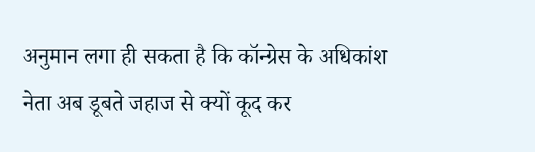अनुमान लगा ही सकता है कि कॉन्ग्रेस के अधिकांश नेता अब डूबते जहाज से क्यों कूद कर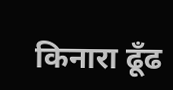किनारा ढूँढ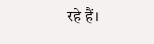रहे हैं।